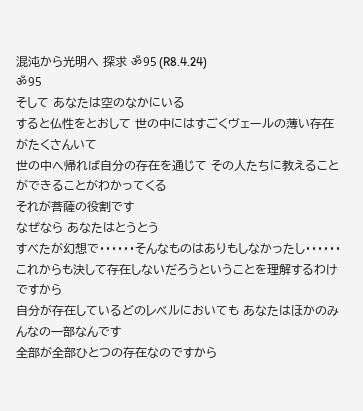混沌から光明へ 探求 ॐ95 (R8.4.24)
ॐ95
そして あなたは空のなかにいる
すると仏性をとおして 世の中にはすごくヴェールの薄い存在がたくさんいて
世の中へ帰れば自分の存在を通じて その人たちに教えることができることがわかってくる
それが菩薩の役割です
なぜなら あなたはとうとう
すべたが幻想で・・・・・・そんなものはありもしなかったし・・・・・・
これからも決して存在しないだろうということを理解するわけですから
自分が存在しているどのレベルにおいても あなたはほかのみんなの一部なんです
全部が全部ひとつの存在なのですから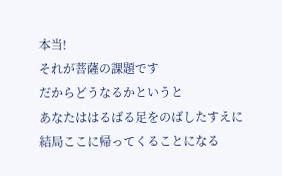本当!
それが菩薩の課題です
だからどうなるかというと
あなたははるばる足をのばしたすえに 結局ここに帰ってくることになる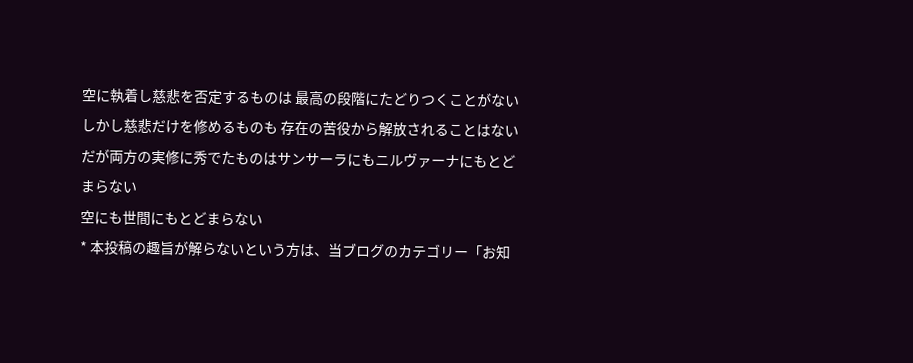空に執着し慈悲を否定するものは 最高の段階にたどりつくことがない
しかし慈悲だけを修めるものも 存在の苦役から解放されることはない
だが両方の実修に秀でたものはサンサーラにもニルヴァーナにもとどまらない
空にも世間にもとどまらない
* 本投稿の趣旨が解らないという方は、当ブログのカテゴリー「お知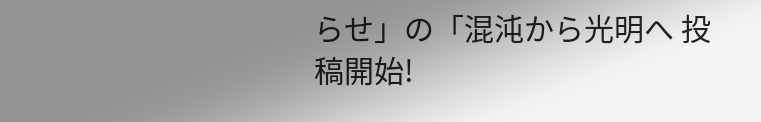らせ」の「混沌から光明へ 投稿開始!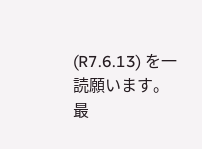(R7.6.13) を一読願います。
最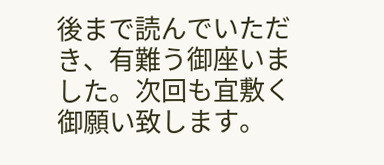後まで読んでいただき、有難う御座いました。次回も宜敷く御願い致します。